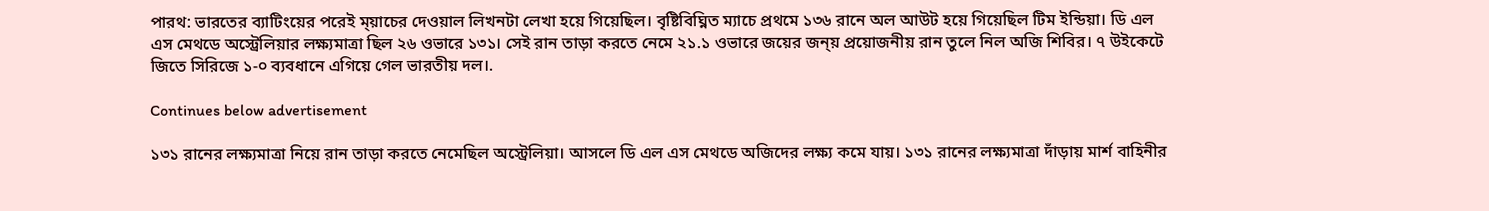পারথ: ভারতের ব্যাটিংয়ের পরেই ম্য়াচের দেওয়াল লিখনটা লেখা হয়ে গিয়েছিল। বৃষ্টিবিঘ্নিত ম্যাচে প্রথমে ১৩৬ রানে অল আউট হয়ে গিয়েছিল টিম ইন্ডিয়া। ডি এল এস মেথডে অস্ট্রেলিয়ার লক্ষ্যমাত্রা ছিল ২৬ ওভারে ১৩১। সেই রান তাড়া করতে নেমে ২১.১ ওভারে জয়ের জন্য় প্রয়োজনীয় রান তুলে নিল অজি শিবির। ৭ উইকেটে জিতে সিরিজে ১-০ ব্যবধানে এগিয়ে গেল ভারতীয় দল।.

Continues below advertisement

১৩১ রানের লক্ষ্যমাত্রা নিয়ে রান তাড়া করতে নেমেছিল অস্ট্রেলিয়া। আসলে ডি এল এস মেথডে অজিদের লক্ষ্য কমে যায়। ১৩১ রানের লক্ষ্যমাত্রা দাঁড়ায় মার্শ বাহিনীর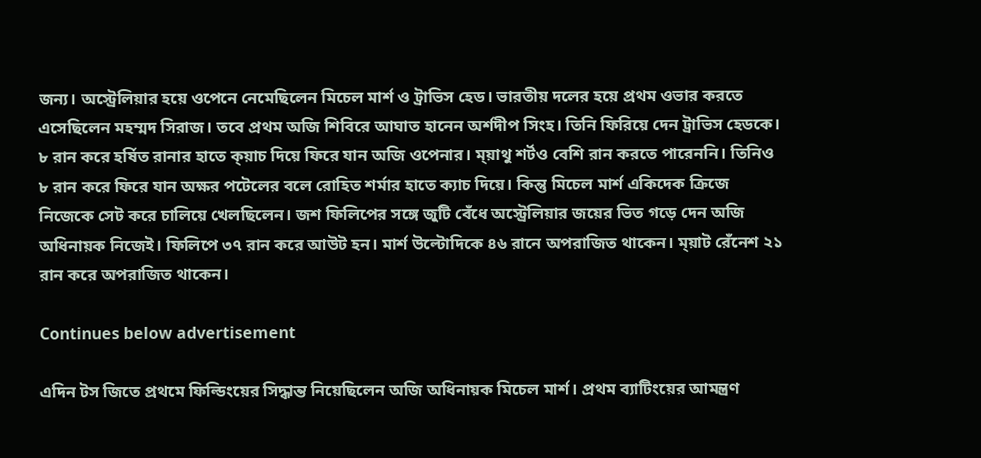জন্য। অস্ট্রেলিয়ার হয়ে ওপেনে নেমেছিলেন মিচেল মার্শ ও ট্রাভিস হেড। ভারতীয় দলের হয়ে প্রথম ওভার করতে এসেছিলেন মহম্মদ সিরাজ। তবে প্রথম অজি শিবিরে আঘাত হানেন অর্শদীপ সিংহ। তিনি ফিরিয়ে দেন ট্রাভিস হেডকে। ৮ রান করে হর্ষিত রানার হাতে ক্য়াচ দিয়ে ফিরে যান অজি ওপেনার। ম্য়াথু শর্টও বেশি রান করতে পারেননি। তিনিও ৮ রান করে ফিরে যান অক্ষর পটেলের বলে রোহিত শর্মার হাতে ক্যাচ দিয়ে। কিন্তু মিচেল মার্শ একিদেক ক্রিজে নিজেকে সেট করে চালিয়ে খেলছিলেন। জশ ফিলিপের সঙ্গে জুটি বেঁধে অস্ট্রেলিয়ার জয়ের ভিত গড়ে দেন অজি অধিনায়ক নিজেই। ফিলিপে ৩৭ রান করে আউট হন। মার্শ উল্টোদিকে ৪৬ রানে অপরাজিত থাকেন। ম্য়াট রেঁনেশ ২১ রান করে অপরাজিত থাকেন।

Continues below advertisement

এদিন টস জিতে প্রথমে ফিল্ডিংয়ের সিদ্ধান্ত নিয়েছিলেন অজি অধিনায়ক মিচেল মার্শ। প্রথম ব্যাটিংয়ের আমন্ত্রণ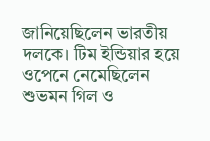জানিয়েছিলেন ভারতীয় দলকে। টিম ইন্ডিয়ার হয়ে ওপেনে নেমেছিলেন শুভমন গিল ও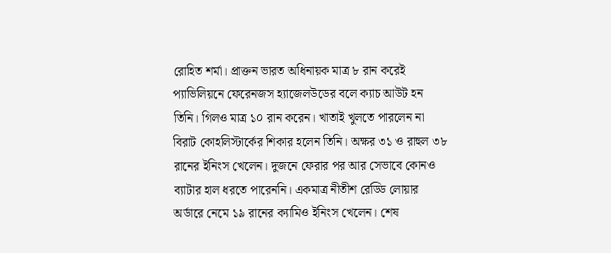রোহিত শর্মা। প্রাক্তন ভারত অধিনায়ক মাত্র ৮ রান করেই প্যাভিলিয়নে ফেরেনজস হ্যাজেলউডের বলে ক্যাচ আউট হন তিনি। গিলও মাত্র ১০ রান করেন। খাতাই খুলতে পারলেন না বিরাট কোহলিস্টার্কের শিকার হলেন তিনি। অক্ষর ৩১ ও রাহুল ৩৮ রানের ইনিংস খেলেন। দুজনে ফেরার পর আর সেভাবে কোনও ব্যাটার হাল ধরতে পারেননি। একমাত্র নীতীশ রেড্ডি লোয়ার অর্ডারে নেমে ১৯ রানের ক্যামিও ইনিংস খেলেন। শেষ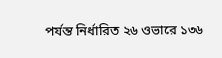পর্যন্ত নির্ধারিত ২৬ ওভারে ১৩৬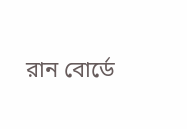রান বোর্ডে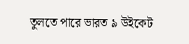তুলতে পারে ভারত ৯ উইকেট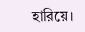হারিয়ে।